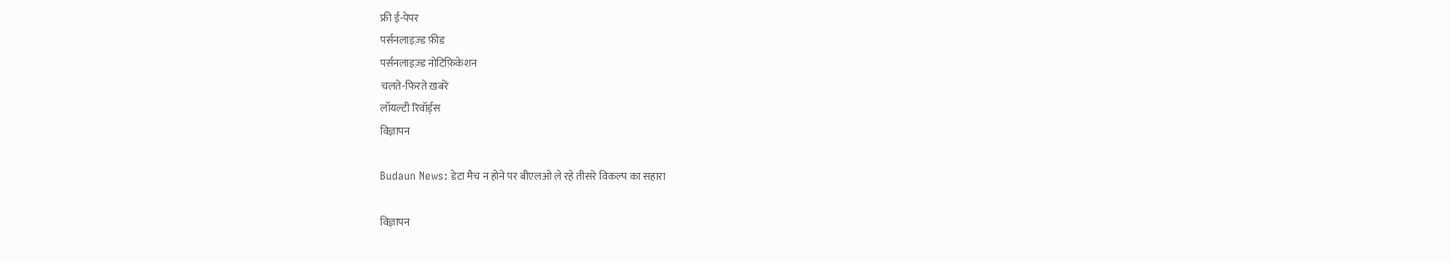फ्री ई-पेपर
पर्सनलाइज़्ड फ़ीड
पर्सनलाइज़्ड नोटिफ़िकेशन
चलते-फिरते ख़बरें
लॉयल्टी रिवॉर्ड्स
विज्ञापन

Budaun News: डेटा मैच न होने पर बीएलओ ले रहे तीसरे विकल्प का सहारा

विज्ञापन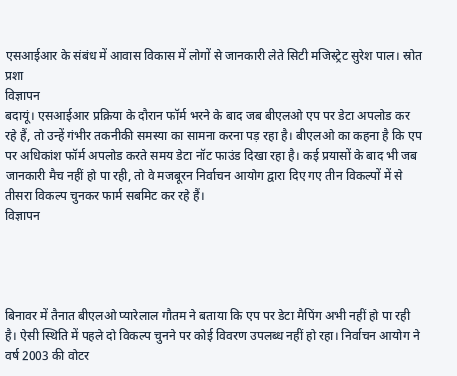एसआईआर के संबंध में आवास विकास में लोगों से जानकारी लेते सिटी मजिस्ट्रेट सुरेश पाल। स्रोत प्रशा
विज्ञापन
बदायूं। एसआईआर प्रक्रिया के दौरान फॉर्म भरने के बाद जब बीएलओ एप पर डेटा अपलोड कर रहे हैं, तो उन्हें गंभीर तकनीकी समस्या का सामना करना पड़ रहा है। बीएलओ का कहना है कि एप पर अधिकांश फॉर्म अपलोड करते समय डेटा नॉट फाउंड दिखा रहा है। कई प्रयासों के बाद भी जब जानकारी मैच नहीं हो पा रही, तो वे मजबूरन निर्वाचन आयोग द्वारा दिए गए तीन विकल्पों में से तीसरा विकल्प चुनकर फार्म सबमिट कर रहे हैं।
विज्ञापन




बिनावर में तैनात बीएलओ प्यारेलाल गौतम ने बताया कि एप पर डेटा मैपिंग अभी नहीं हो पा रही है। ऐसी स्थिति में पहले दो विकल्प चुनने पर कोई विवरण उपलब्ध नहीं हो रहा। निर्वाचन आयोग ने वर्ष 2003 की वोटर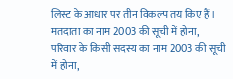लिस्ट के आधार पर तीन विकल्प तय किए हैं। मतदाता का नाम 2003 की सूची में होना, परिवार के किसी सदस्य का नाम 2003 की सूची में होना,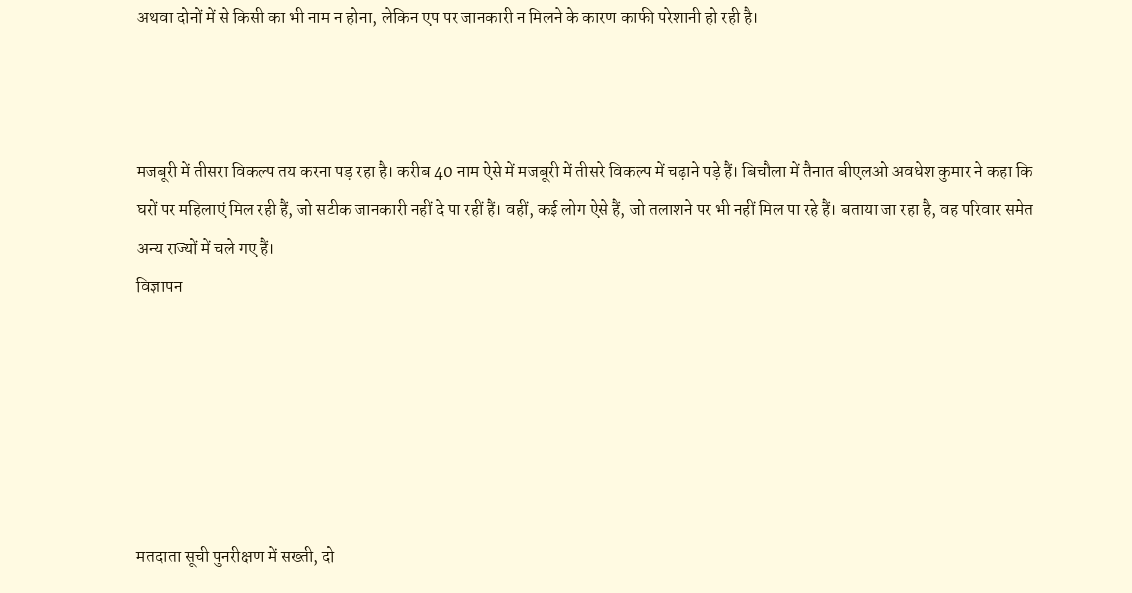अथवा दोनों में से किसी का भी नाम न होना, लेकिन एप पर जानकारी न मिलने के कारण काफी परेशानी हो रही है।



मजबूरी में तीसरा विकल्प तय करना पड़ रहा है। करीब 40 नाम ऐसे में मजबूरी में तीसरे विकल्प में चढ़ाने पड़े हैं। बिचौला में तैनात बीएलओ अवधेश कुमार ने कहा कि घरों पर महिलाएं मिल रही हैं, जो सटीक जानकारी नहीं दे पा रहीं हैं। वहीं, कई लोग ऐसे हैं, जो तलाशने पर भी नहीं मिल पा रहे हैं। बताया जा रहा है, वह परिवार समेत अन्य राज्यों में चले गए हैं।
विज्ञापन






मतदाता सूची पुनरीक्षण में सख्ती, दो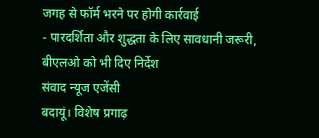जगह से फॉर्म भरने पर होगी कार्रवाई
- पारदर्शिता और शुद्धता के लिए सावधानी जरूरी, बीएलओ को भी दिए निर्देश
संवाद न्यूज एजेंसी
बदायूं। विशेष प्रगाढ़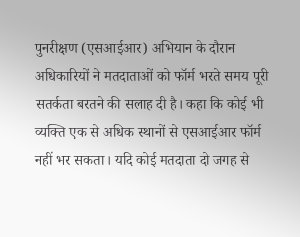पुनरीक्षण (एसआईआर) अभियान के दौरान अधिकारियों ने मतदाताओं को फॉर्म भरते समय पूरी सतर्कता बरतने की सलाह दी है। कहा कि कोई भी व्यक्ति एक से अधिक स्थानों से एसआईआर फॉर्म नहीं भर सकता। यदि कोई मतदाता दो जगह से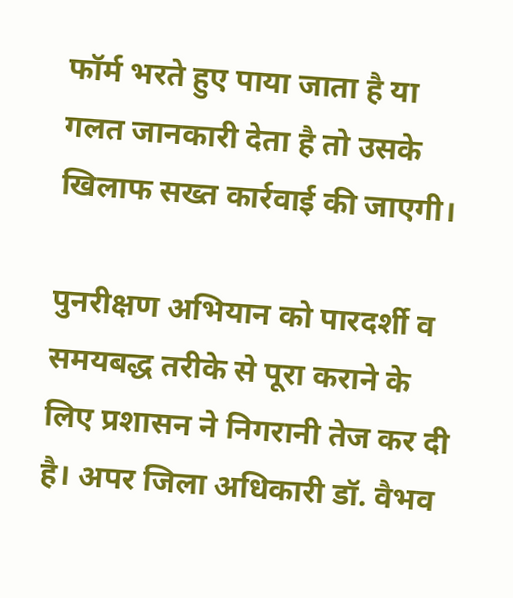फॉर्म भरते हुए पाया जाता है या गलत जानकारी देता है तो उसके खिलाफ सख्त कार्रवाई की जाएगी।

पुनरीक्षण अभियान को पारदर्शी व समयबद्ध तरीके से पूरा कराने के लिए प्रशासन ने निगरानी तेज कर दी है। अपर जिला अधिकारी डॉ. वैभव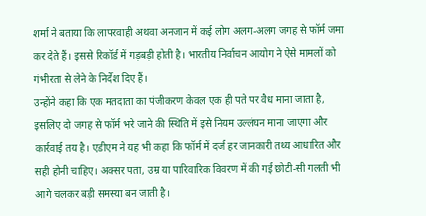शर्मा ने बताया कि लापरवाही अथवा अनजान में कई लोग अलग-अलग जगह से फॉर्म जमा कर देते हैं। इससे रिकॉर्ड में गड़बड़ी होती है। भारतीय निर्वाचन आयोग ने ऐसे मामलों को गंभीरता से लेने के निर्देश दिए हैं।
उन्होंने कहा कि एक मतदाता का पंजीकरण केवल एक ही पते पर वैध माना जाता है, इसलिए दो जगह से फॉर्म भरे जाने की स्थिति में इसे नियम उल्लंघन माना जाएगा और कार्रवाई तय है। एडीएम ने यह भी कहा कि फॉर्म में दर्ज हर जानकारी तथ्य आधारित और सही होनी चाहिए। अक्सर पता, उम्र या पारिवारिक विवरण में की गई छोटी-सी गलती भी आगे चलकर बड़ी समस्या बन जाती है।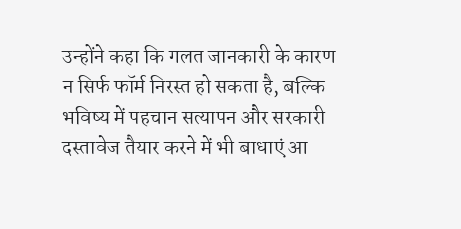उन्होंने कहा कि गलत जानकारी के कारण न सिर्फ फॉर्म निरस्त हो सकता है, बल्कि भविष्य में पहचान सत्यापन और सरकारी दस्तावेज तैयार करने में भी बाधाएं आ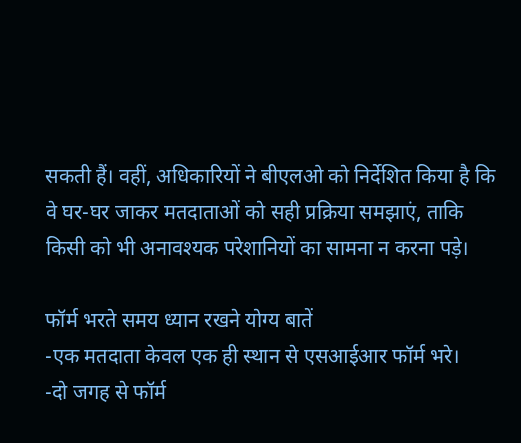सकती हैं। वहीं, अधिकारियों ने बीएलओ को निर्देशित किया है कि वे घर-घर जाकर मतदाताओं को सही प्रक्रिया समझाएं, ताकि किसी को भी अनावश्यक परेशानियों का सामना न करना पड़े।

फॉर्म भरते समय ध्यान रखने योग्य बातें
-एक मतदाता केवल एक ही स्थान से एसआईआर फॉर्म भरे।
-दो जगह से फॉर्म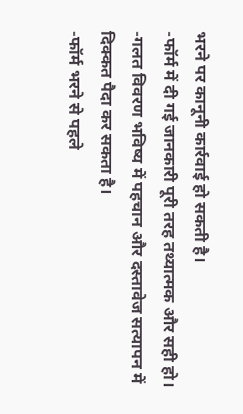भरने पर कानूनी कार्रवाई हो सकती है।
-फॉर्म में दी गई जानकारी पूरी तरह तथ्यात्मक और सही हो।
-गलत विवरण भविष्य में पहचान और दस्तावेज सत्यापन में दिक्कत पैदा कर सकता है।
-फॉर्म भरने से पहले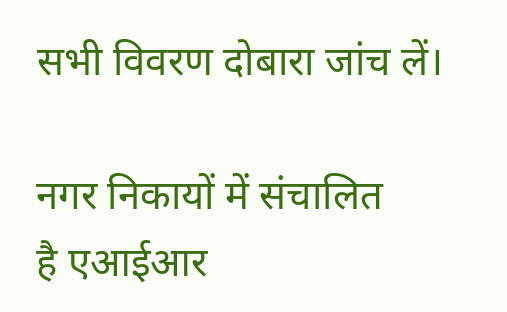सभी विवरण दोबारा जांच लें।

नगर निकायों में संचालित
है एआईआर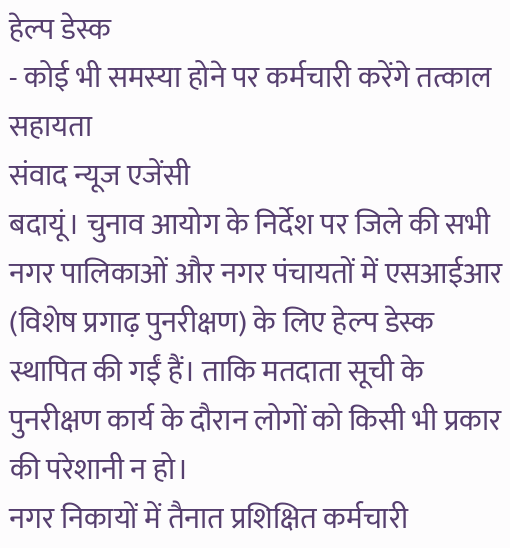हेल्प डेस्क
- कोई भी समस्या होने पर कर्मचारी करेंगे तत्काल सहायता
संवाद न्यूज एजेंसी
बदायूं। चुनाव आयोग के निर्देश पर जिले की सभी नगर पालिकाओं और नगर पंचायतों में एसआईआर (विशेष प्रगाढ़ पुनरीक्षण) के लिए हेल्प डेस्क स्थापित की गईं हैं। ताकि मतदाता सूची के पुनरीक्षण कार्य के दौरान लोगों को किसी भी प्रकार की परेशानी न हो।
नगर निकायों में तैनात प्रशिक्षित कर्मचारी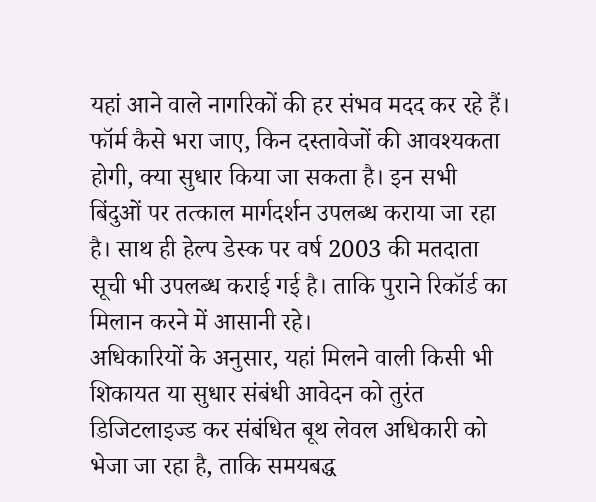यहां आने वाले नागरिकों की हर संभव मदद कर रहे हैं। फॉर्म कैसे भरा जाए, किन दस्तावेजों की आवश्यकता होगी, क्या सुधार किया जा सकता है। इन सभी बिंदुओं पर तत्काल मार्गदर्शन उपलब्ध कराया जा रहा है। साथ ही हेल्प डेस्क पर वर्ष 2003 की मतदाता सूची भी उपलब्ध कराई गई है। ताकि पुराने रिकॉर्ड का मिलान करने में आसानी रहे।
अधिकारियों के अनुसार, यहां मिलने वाली किसी भी शिकायत या सुधार संबंधी आवेदन को तुरंत डिजिटलाइज्ड कर संबंधित बूथ लेवल अधिकारी को भेजा जा रहा है, ताकि समयबद्ध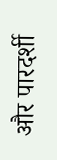और पारदर्शी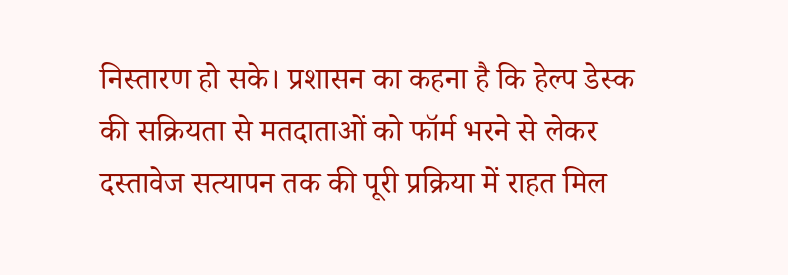निस्तारण हो सके। प्रशासन का कहना है कि हेल्प डेस्क की सक्रियता से मतदाताओं को फॉर्म भरने से लेकर दस्तावेज सत्यापन तक की पूरी प्रक्रिया में राहत मिल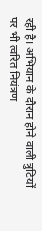रही है। अभियान के दौरान होने वाली त्रुटियों पर भी त्वरित नियंत्रण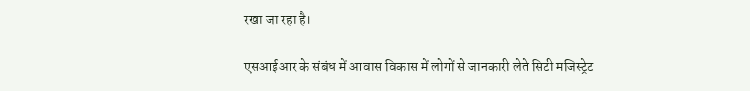रखा जा रहा है।

एसआईआर के संबंध में आवास विकास में लोगों से जानकारी लेते सिटी मजिस्ट्रेट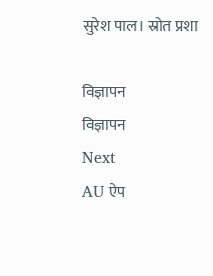सुरेश पाल। स्रोत प्रशा

विज्ञापन
विज्ञापन
Next
AU ऐप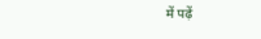में पढ़ें